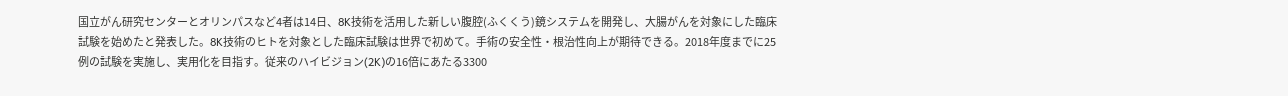国立がん研究センターとオリンパスなど4者は14日、8K技術を活用した新しい腹腔(ふくくう)鏡システムを開発し、大腸がんを対象にした臨床試験を始めたと発表した。8K技術のヒトを対象とした臨床試験は世界で初めて。手術の安全性・根治性向上が期待できる。2018年度までに25例の試験を実施し、実用化を目指す。従来のハイビジョン(2K)の16倍にあたる3300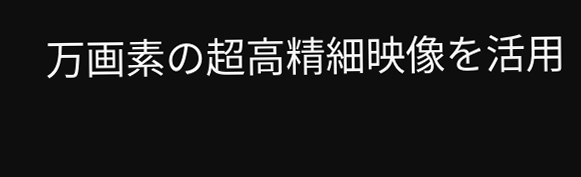万画素の超高精細映像を活用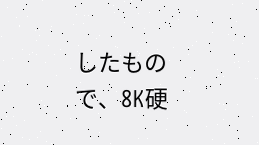したもので、8K硬